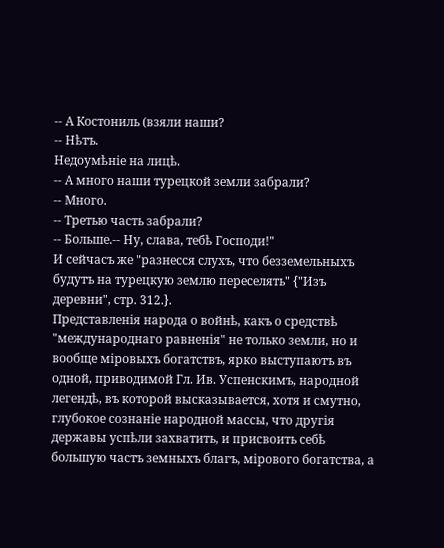-- А Костониль (взяли наши?
-- Нѣтъ.
Недоумѣніе на лицѣ.
-- А много наши турецкой земли забрали?
-- Много.
-- Третью часть забрали?
-- Больше.-- Ну, слава, тебѣ Господи!"
И сейчасъ же "разнесся слухъ, что безземельныхъ будутъ на турецкую землю переселять" {"Изъ деревни", стр. 312.}.
Представленія народа о войнѣ, какъ о средствѣ "международнаго равненія" не только земли, но и вообще міровыхъ богатствъ, ярко выступаютъ въ одной, приводимой Гл. Ив. Успенскимъ, народной легендѣ, въ которой высказывается, хотя и смутно, глубокое сознаніе народной массы, что другія державы успѣли захватить, и присвоить себѣ большую частъ земныхъ благъ, мірового богатства, а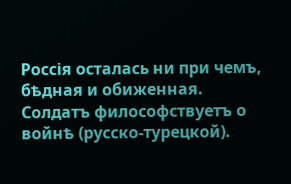Россія осталась ни при чемъ, бѣдная и обиженная.
Солдатъ философствуетъ о войнѣ (русско-турецкой).